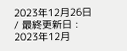2023年12月26日 / 最終更新日 : 2023年12月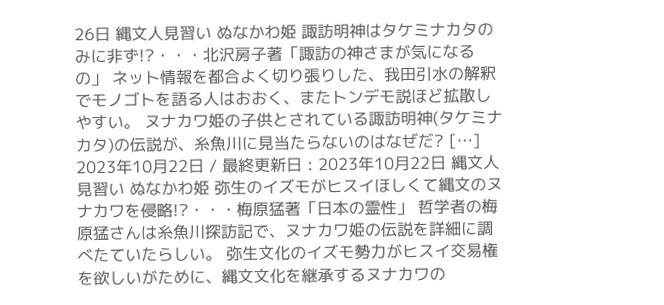26日 縄文人見習い ぬなかわ姫 諏訪明神はタケミナカタのみに非ず!?・・・北沢房子著「諏訪の神さまが気になるの」 ネット情報を都合よく切り張りした、我田引水の解釈でモノゴトを語る人はおおく、またトンデモ説ほど拡散しやすい。 ヌナカワ姫の子供とされている諏訪明神(タケミナカタ)の伝説が、糸魚川に見当たらないのはなぜだ? […]
2023年10月22日 / 最終更新日 : 2023年10月22日 縄文人見習い ぬなかわ姫 弥生のイズモがヒスイほしくて縄文のヌナカワを侵略!?・・・梅原猛著「日本の霊性」 哲学者の梅原猛さんは糸魚川探訪記で、ヌナカワ姫の伝説を詳細に調べたていたらしい。 弥生文化のイズモ勢力がヒスイ交易権を欲しいがために、縄文文化を継承するヌナカワの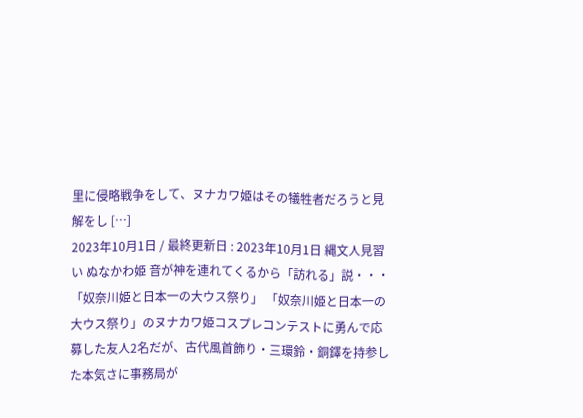里に侵略戦争をして、ヌナカワ姫はその犠牲者だろうと見解をし […]
2023年10月1日 / 最終更新日 : 2023年10月1日 縄文人見習い ぬなかわ姫 音が神を連れてくるから「訪れる」説・・・「奴奈川姫と日本一の大ウス祭り」 「奴奈川姫と日本一の大ウス祭り」のヌナカワ姫コスプレコンテストに勇んで応募した友人2名だが、古代風首飾り・三環鈴・銅鐸を持参した本気さに事務局が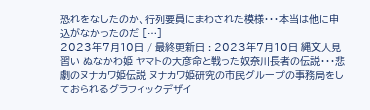恐れをなしたのか、行列要員にまわされた模様・・・本当は他に申込がなかったのだ […]
2023年7月10日 / 最終更新日 : 2023年7月10日 縄文人見習い ぬなかわ姫 ヤマトの大彦命と戦った奴奈川長者の伝説・・・悲劇のヌナカワ姫伝説 ヌナカワ姫研究の市民グループの事務局をしておられるグラフィックデザイ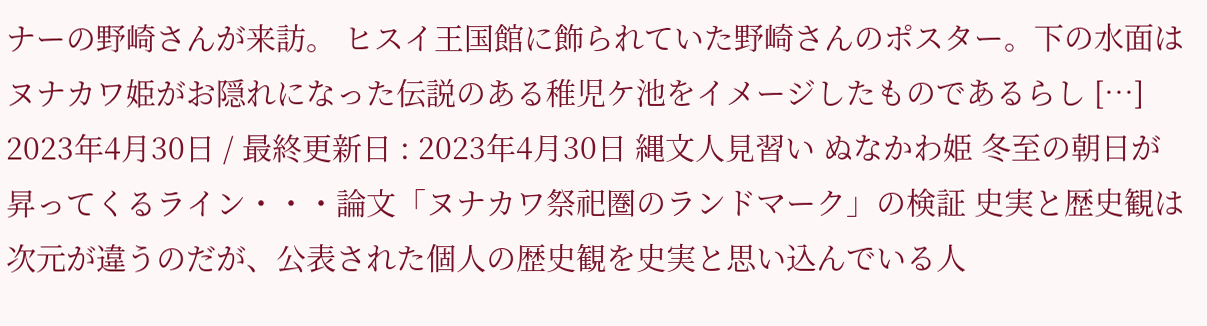ナーの野崎さんが来訪。 ヒスイ王国館に飾られていた野崎さんのポスター。下の水面はヌナカワ姫がお隠れになった伝説のある稚児ケ池をイメージしたものであるらし […]
2023年4月30日 / 最終更新日 : 2023年4月30日 縄文人見習い ぬなかわ姫 冬至の朝日が昇ってくるライン・・・論文「ヌナカワ祭祀圏のランドマーク」の検証 史実と歴史観は次元が違うのだが、公表された個人の歴史観を史実と思い込んでいる人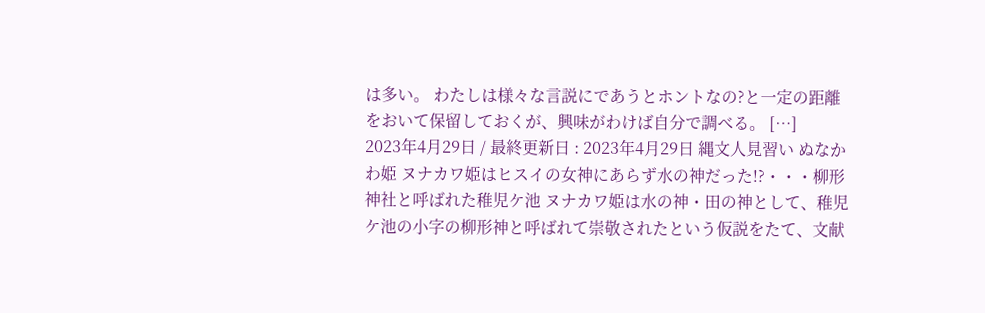は多い。 わたしは様々な言説にであうとホントなの?と一定の距離をおいて保留しておくが、興味がわけば自分で調べる。 […]
2023年4月29日 / 最終更新日 : 2023年4月29日 縄文人見習い ぬなかわ姫 ヌナカワ姫はヒスイの女神にあらず水の神だった!?・・・柳形神社と呼ばれた稚児ケ池 ヌナカワ姫は水の神・田の神として、稚児ケ池の小字の柳形神と呼ばれて崇敬されたという仮説をたて、文献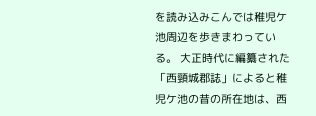を読み込みこんでは稚児ケ池周辺を歩きまわっている。 大正時代に編纂された「西頸城郡誌」によると稚児ケ池の昔の所在地は、西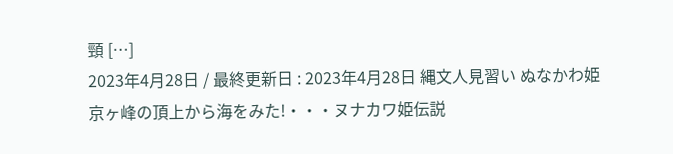頸 […]
2023年4月28日 / 最終更新日 : 2023年4月28日 縄文人見習い ぬなかわ姫 京ヶ峰の頂上から海をみた!・・・ヌナカワ姫伝説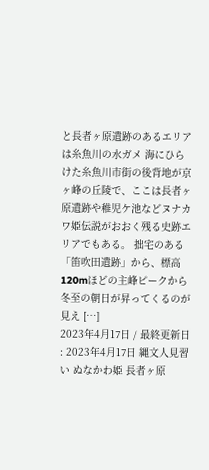と長者ヶ原遺跡のあるエリアは糸魚川の水ガメ 海にひらけた糸魚川市街の後背地が京ヶ峰の丘陵で、ここは長者ヶ原遺跡や稚児ケ池などヌナカワ姫伝説がおおく残る史跡エリアでもある。 拙宅のある「笛吹田遺跡」から、標高120mほどの主峰ピークから冬至の朝日が昇ってくるのが見え […]
2023年4月17日 / 最終更新日 : 2023年4月17日 縄文人見習い ぬなかわ姫 長者ヶ原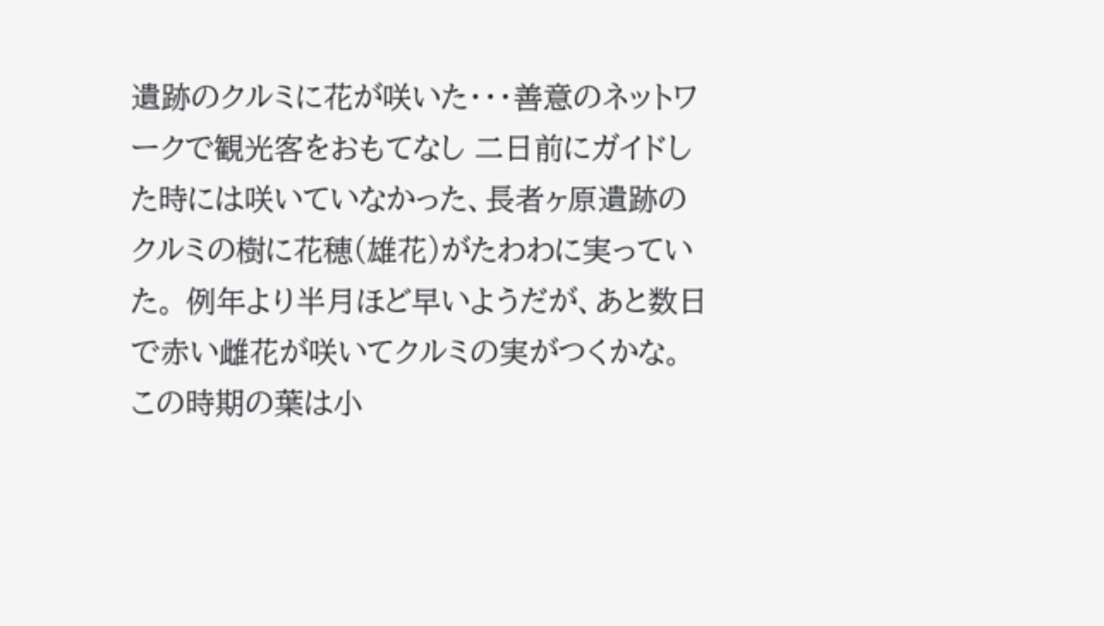遺跡のクルミに花が咲いた・・・善意のネットワークで観光客をおもてなし 二日前にガイドした時には咲いていなかった、長者ヶ原遺跡のクルミの樹に花穂(雄花)がたわわに実っていた。 例年より半月ほど早いようだが、あと数日で赤い雌花が咲いてクルミの実がつくかな。 この時期の葉は小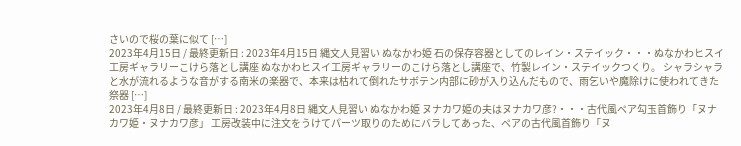さいので桜の葉に似て […]
2023年4月15日 / 最終更新日 : 2023年4月15日 縄文人見習い ぬなかわ姫 石の保存容器としてのレイン・ステイック・・・ぬなかわヒスイ工房ギャラリーこけら落とし講座 ぬなかわヒスイ工房ギャラリーのこけら落とし講座で、竹製レイン・ステイックつくり。 シャラシャラと水が流れるような音がする南米の楽器で、本来は枯れて倒れたサボテン内部に砂が入り込んだもので、雨乞いや魔除けに使われてきた祭器 […]
2023年4月8日 / 最終更新日 : 2023年4月8日 縄文人見習い ぬなかわ姫 ヌナカワ姫の夫はヌナカワ彦?・・・古代風ペア勾玉首飾り「ヌナカワ姫・ヌナカワ彦」 工房改装中に注文をうけてパーツ取りのためにバラしてあった、ペアの古代風首飾り「ヌ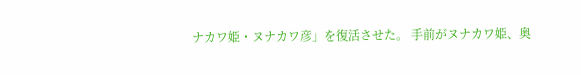ナカワ姫・ヌナカワ彦」を復活させた。 手前がヌナカワ姫、奥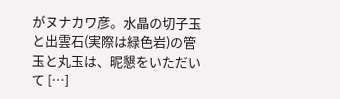がヌナカワ彦。水晶の切子玉と出雲石(実際は緑色岩)の管玉と丸玉は、昵懇をいただいて […]